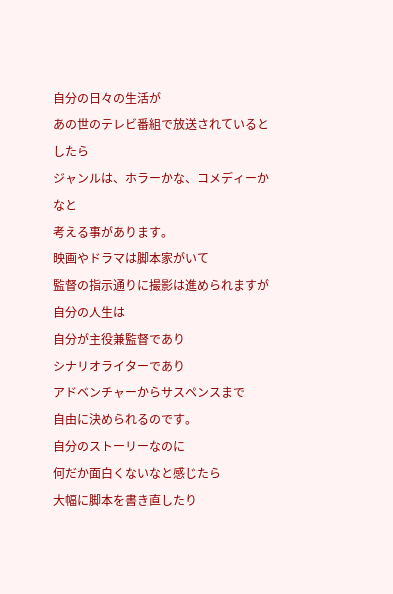自分の日々の生活が
あの世のテレビ番組で放送されているとしたら
ジャンルは、ホラーかな、コメディーかなと
考える事があります。
映画やドラマは脚本家がいて
監督の指示通りに撮影は進められますが
自分の人生は
自分が主役兼監督であり
シナリオライターであり
アドベンチャーからサスペンスまで
自由に決められるのです。
自分のストーリーなのに
何だか面白くないなと感じたら
大幅に脚本を書き直したり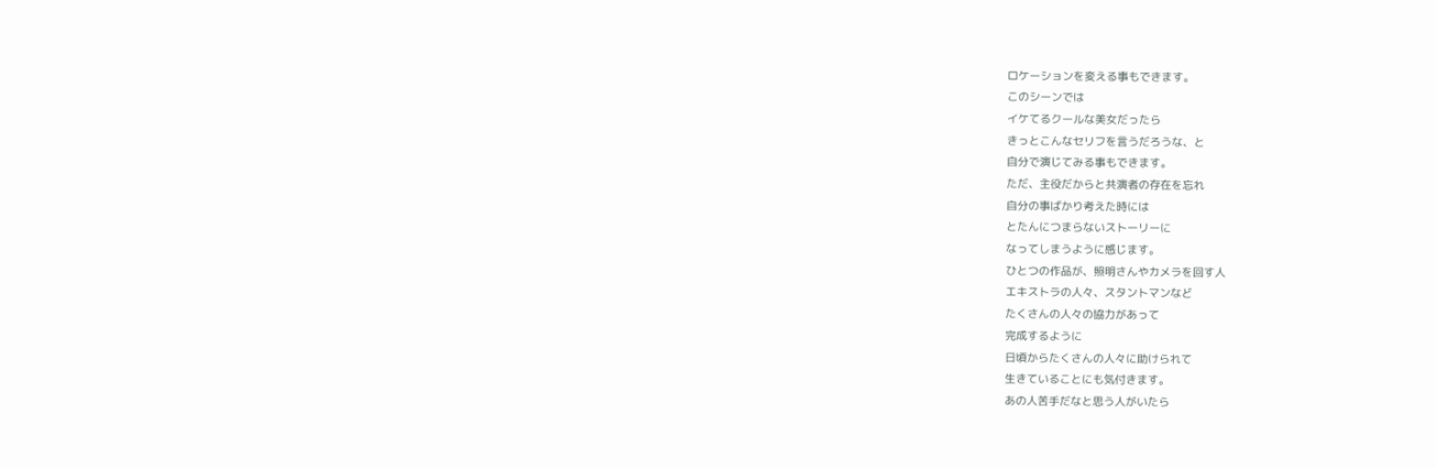ロケーションを変える事もできます。
このシーンでは
イケてるクールな美女だったら
きっとこんなセリフを言うだろうな、と
自分で演じてみる事もできます。
ただ、主役だからと共演者の存在を忘れ
自分の事ばかり考えた時には
とたんにつまらないストーリーに
なってしまうように感じます。
ひとつの作品が、照明さんやカメラを回す人
エキストラの人々、スタントマンなど
たくさんの人々の協力があって
完成するように
日頃からたくさんの人々に助けられて
生きていることにも気付きます。
あの人苦手だなと思う人がいたら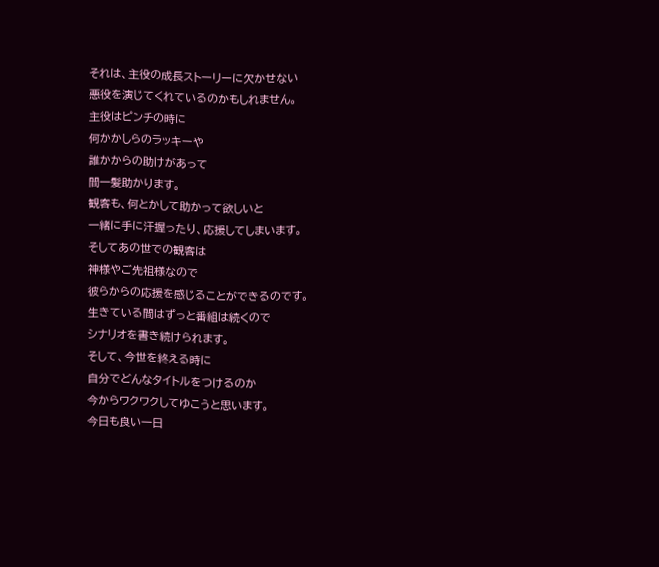それは、主役の成長ストーリーに欠かせない
悪役を演じてくれているのかもしれません。
主役はピンチの時に
何かかしらのラッキーや
誰かからの助けがあって
間一髪助かります。
観客も、何とかして助かって欲しいと
一緒に手に汗握ったり、応援してしまいます。
そしてあの世での観客は
神様やご先祖様なので
彼らからの応援を感じることができるのです。
生きている間はずっと番組は続くので
シナリオを書き続けられます。
そして、今世を終える時に
自分でどんなタイトルをつけるのか
今からワクワクしてゆこうと思います。
今日も良い一日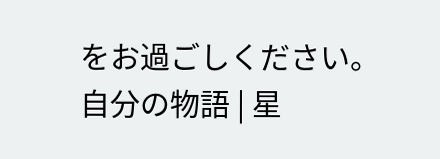をお過ごしください。
自分の物語 | 星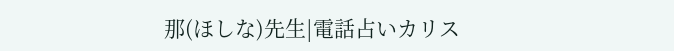那(ほしな)先生|電話占いカリス